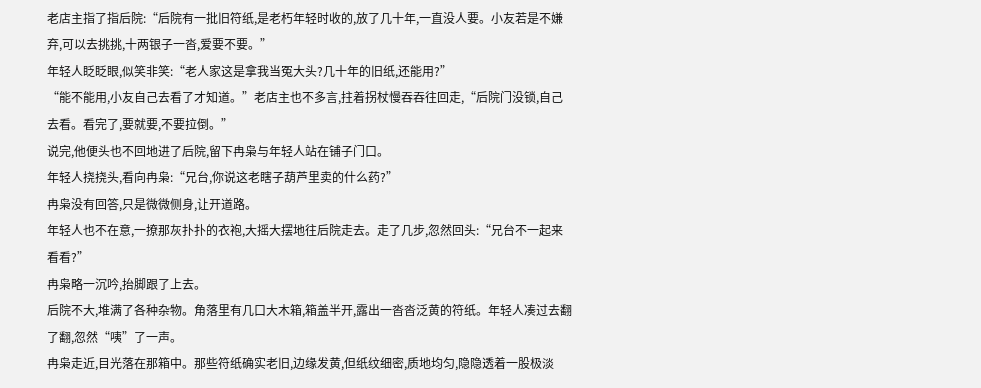老店主指了指后院:“后院有一批旧符纸,是老朽年轻时收的,放了几十年,一直没人要。小友若是不嫌弃,可以去挑挑,十两银子一沓,爱要不要。”
年轻人眨眨眼,似笑非笑:“老人家这是拿我当冤大头?几十年的旧纸,还能用?”
“能不能用,小友自己去看了才知道。”老店主也不多言,拄着拐杖慢吞吞往回走,“后院门没锁,自己去看。看完了,要就要,不要拉倒。”
说完,他便头也不回地进了后院,留下冉枭与年轻人站在铺子门口。
年轻人挠挠头,看向冉枭:“兄台,你说这老瞎子葫芦里卖的什么药?”
冉枭没有回答,只是微微侧身,让开道路。
年轻人也不在意,一撩那灰扑扑的衣袍,大摇大摆地往后院走去。走了几步,忽然回头:“兄台不一起来看看?”
冉枭略一沉吟,抬脚跟了上去。
后院不大,堆满了各种杂物。角落里有几口大木箱,箱盖半开,露出一沓沓泛黄的符纸。年轻人凑过去翻了翻,忽然“咦”了一声。
冉枭走近,目光落在那箱中。那些符纸确实老旧,边缘发黄,但纸纹细密,质地均匀,隐隐透着一股极淡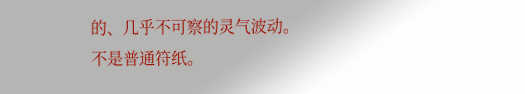的、几乎不可察的灵气波动。
不是普通符纸。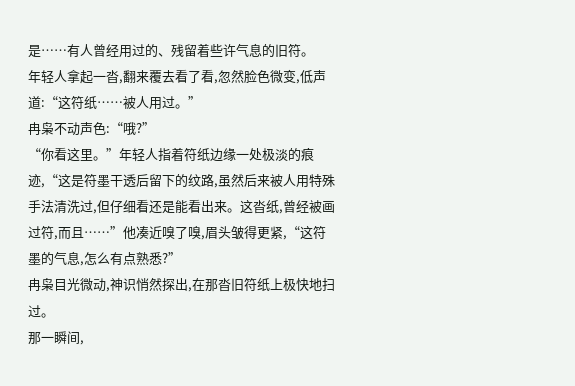是……有人曾经用过的、残留着些许气息的旧符。
年轻人拿起一沓,翻来覆去看了看,忽然脸色微变,低声道:“这符纸……被人用过。”
冉枭不动声色:“哦?”
“你看这里。”年轻人指着符纸边缘一处极淡的痕迹,“这是符墨干透后留下的纹路,虽然后来被人用特殊手法清洗过,但仔细看还是能看出来。这沓纸,曾经被画过符,而且……”他凑近嗅了嗅,眉头皱得更紧,“这符墨的气息,怎么有点熟悉?”
冉枭目光微动,神识悄然探出,在那沓旧符纸上极快地扫过。
那一瞬间,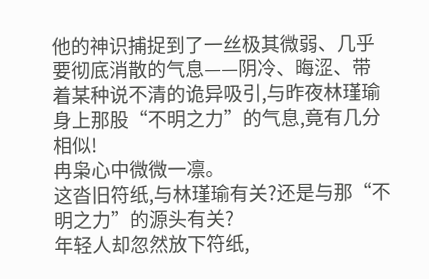他的神识捕捉到了一丝极其微弱、几乎要彻底消散的气息——阴冷、晦涩、带着某种说不清的诡异吸引,与昨夜林瑾瑜身上那股“不明之力”的气息,竟有几分相似!
冉枭心中微微一凛。
这沓旧符纸,与林瑾瑜有关?还是与那“不明之力”的源头有关?
年轻人却忽然放下符纸,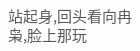站起身,回头看向冉枭,脸上那玩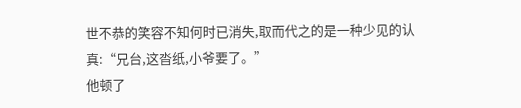世不恭的笑容不知何时已消失,取而代之的是一种少见的认真:“兄台,这沓纸,小爷要了。”
他顿了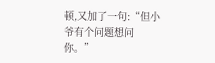顿,又加了一句:“但小爷有个问题想问你。”